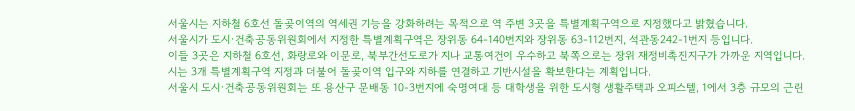서울시는 지하철 6호선 돌곶이역의 역세권 기능을 강화하려는 목적으로 역 주변 3곳을 특별계획구역으로 지정했다고 밝혔습니다.
서울시가 도시·건축공동위원회에서 지정한 특별계획구역은 장위동 64-140번지와 장위동 63-112번지, 석관동242-1번지 등입니다.
이들 3곳은 지하철 6호선, 화랑로와 이문로, 북부간선도로가 지나 교통여건이 우수하고 북쪽으로는 장위 재정비촉진지구가 가까운 지역입니다.
시는 3개 특별계획구역 지정과 더불어 돌곶이역 입구와 지하를 연결하고 기반시설을 확보한다는 계획입니다.
서울시 도시·건축공동위원회는 또 용산구 문배동 10-3번지에 숙명여대 등 대학생을 위한 도시형 생활주택과 오피스텔, 1에서 3층 규모의 근린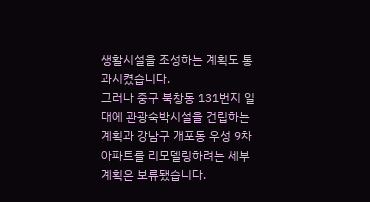생활시설을 조성하는 계획도 통과시켰습니다.
그러나 중구 북창동 131번지 일대에 관광숙박시설을 건립하는 계획과 강남구 개포동 우성 9차아파트를 리모델링하려는 세부계획은 보류됐습니다.